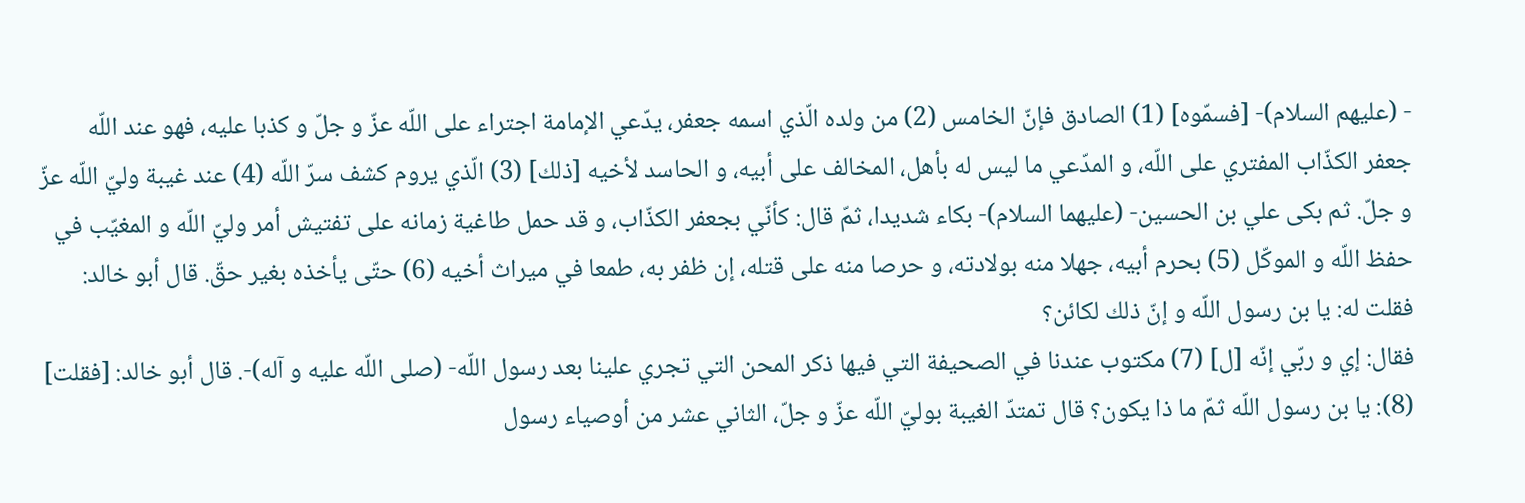- (عليهم السلام)- [فسمّوه] (1) الصادق فإنّ الخامس (2) من ولده الّذي اسمه جعفر، يدّعي الإمامة اجتراء على اللّه عزّ و جلّ و كذبا عليه، فهو عند اللّه جعفر الكذّاب المفتري على اللّه، و المدّعي ما ليس له بأهل، المخالف على أبيه، و الحاسد لأخيه [ذلك] (3) الّذي يروم كشف سرّ اللّه (4) عند غيبة وليّ اللّه عزّ و جلّ. ثم بكى علي بن الحسين- (عليهما السلام)- بكاء شديدا، ثمّ قال: كأنّي بجعفر الكذّاب، و قد حمل طاغية زمانه على تفتيش أمر وليّ اللّه و المغيّب في حفظ اللّه و الموكّل (5) بحرم أبيه، جهلا منه بولادته، و حرصا منه على قتله، إن ظفر به، طمعا في ميراث أخيه (6) حتّى يأخذه بغير حقّ. قال أبو خالد: فقلت له: يا بن رسول اللّه و إنّ ذلك لكائن؟
فقال: إي و ربّي إنّه [ل] (7) مكتوب عندنا في الصحيفة التي فيها ذكر المحن التي تجري علينا بعد رسول اللّه- (صلى اللّه عليه و آله)-. قال أبو خالد: [فقلت] (8): يا بن رسول اللّه ثمّ ما ذا يكون؟ قال تمتدّ الغيبة بوليّ اللّه عزّ و جلّ، الثاني عشر من أوصياء رسول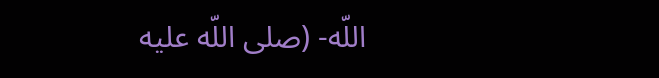اللّه- (صلى اللّه عليه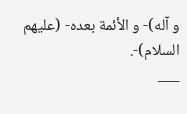و آله)- و الأئمة بعده- (عليهم السلام)-.
___